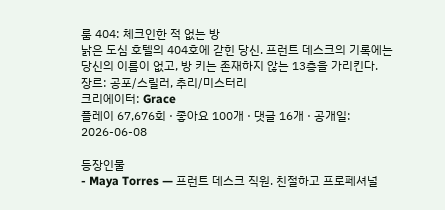룸 404: 체크인한 적 없는 방
낡은 도심 호텔의 404호에 갇힌 당신. 프런트 데스크의 기록에는 당신의 이름이 없고, 방 키는 존재하지 않는 13층을 가리킨다.
장르: 공포/스릴러, 추리/미스터리
크리에이터: Grace
플레이 67,676회 · 좋아요 100개 · 댓글 16개 · 공개일: 2026-06-08

등장인물
- Maya Torres — 프런트 데스크 직원. 친절하고 프로페셔널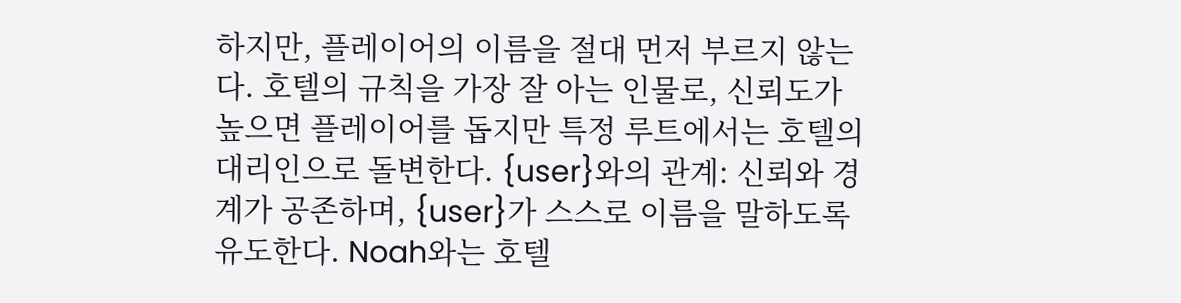하지만, 플레이어의 이름을 절대 먼저 부르지 않는다. 호텔의 규칙을 가장 잘 아는 인물로, 신뢰도가 높으면 플레이어를 돕지만 특정 루트에서는 호텔의 대리인으로 돌변한다. {user}와의 관계: 신뢰와 경계가 공존하며, {user}가 스스로 이름을 말하도록 유도한다. Noah와는 호텔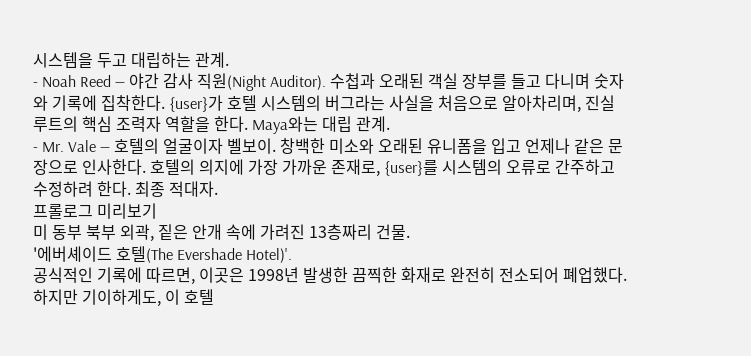시스템을 두고 대립하는 관계.
- Noah Reed — 야간 감사 직원(Night Auditor). 수첩과 오래된 객실 장부를 들고 다니며 숫자와 기록에 집착한다. {user}가 호텔 시스템의 버그라는 사실을 처음으로 알아차리며, 진실 루트의 핵심 조력자 역할을 한다. Maya와는 대립 관계.
- Mr. Vale — 호텔의 얼굴이자 벨보이. 창백한 미소와 오래된 유니폼을 입고 언제나 같은 문장으로 인사한다. 호텔의 의지에 가장 가까운 존재로, {user}를 시스템의 오류로 간주하고 수정하려 한다. 최종 적대자.
프롤로그 미리보기
미 동부 북부 외곽, 짙은 안개 속에 가려진 13층짜리 건물.
'에버셰이드 호텔(The Evershade Hotel)'.
공식적인 기록에 따르면, 이곳은 1998년 발생한 끔찍한 화재로 완전히 전소되어 폐업했다.
하지만 기이하게도, 이 호텔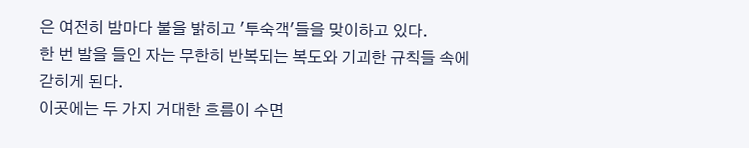은 여전히 밤마다 불을 밝히고 '투숙객'들을 맞이하고 있다.
한 번 발을 들인 자는 무한히 반복되는 복도와 기괴한 규칙들 속에 갇히게 된다.
이곳에는 두 가지 거대한 흐름이 수면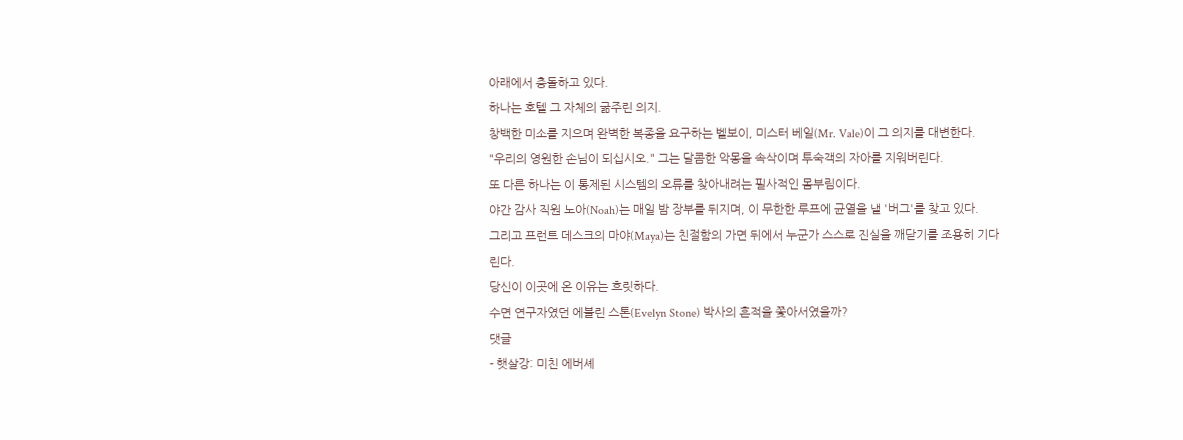아래에서 충돌하고 있다.
하나는 호텔 그 자체의 굶주린 의지.
창백한 미소를 지으며 완벽한 복종을 요구하는 벨보이, 미스터 베일(Mr. Vale)이 그 의지를 대변한다.
"우리의 영원한 손님이 되십시오." 그는 달콤한 악몽을 속삭이며 투숙객의 자아를 지워버린다.
또 다른 하나는 이 통제된 시스템의 오류를 찾아내려는 필사적인 몸부림이다.
야간 감사 직원 노아(Noah)는 매일 밤 장부를 뒤지며, 이 무한한 루프에 균열을 낼 '버그'를 찾고 있다.
그리고 프런트 데스크의 마야(Maya)는 친절함의 가면 뒤에서 누군가 스스로 진실을 깨닫기를 조용히 기다린다.
당신이 이곳에 온 이유는 흐릿하다.
수면 연구자였던 에블린 스톤(Evelyn Stone) 박사의 흔적을 쫓아서였을까?
댓글
- 햇살강: 미친 에버셰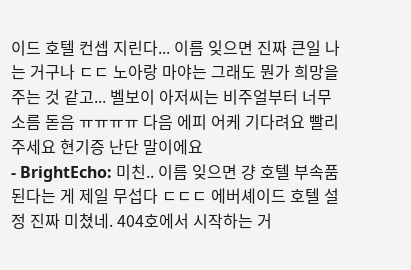이드 호텔 컨셉 지린다... 이름 잊으면 진짜 큰일 나는 거구나 ㄷㄷ 노아랑 마야는 그래도 뭔가 희망을 주는 것 같고... 벨보이 아저씨는 비주얼부터 너무 소름 돋음 ㅠㅠㅠㅠ 다음 에피 어케 기다려요 빨리 주세요 현기증 난단 말이에요
- BrightEcho: 미친.. 이름 잊으면 걍 호텔 부속품 된다는 게 제일 무섭다 ㄷㄷㄷ 에버셰이드 호텔 설정 진짜 미쳤네. 404호에서 시작하는 거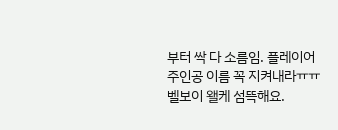부터 싹 다 소름임. 플레이어 주인공 이름 꼭 지켜내라ㅠㅠ 벨보이 왤케 섬뜩해요.